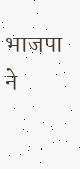भाजपा ने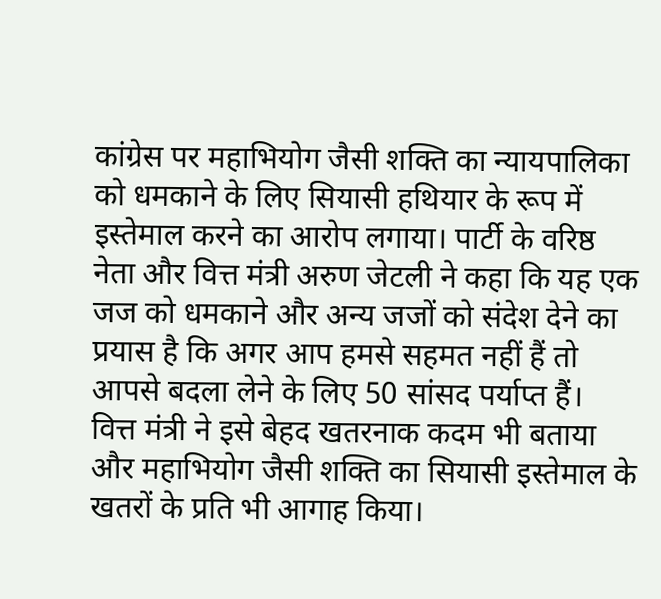कांग्रेस पर महाभियोग जैसी शक्ति का न्यायपालिका को धमकाने के लिए सियासी हथियार के रूप में इस्तेमाल करने का आरोप लगाया। पार्टी के वरिष्ठ नेता और वित्त मंत्री अरुण जेटली ने कहा कि यह एक जज को धमकाने और अन्य जजों को संदेश देने का प्रयास है कि अगर आप हमसे सहमत नहीं हैं तो आपसे बदला लेने के लिए 50 सांसद पर्याप्त हैं।
वित्त मंत्री ने इसे बेहद खतरनाक कदम भी बताया और महाभियोग जैसी शक्ति का सियासी इस्तेमाल के खतरों के प्रति भी आगाह किया।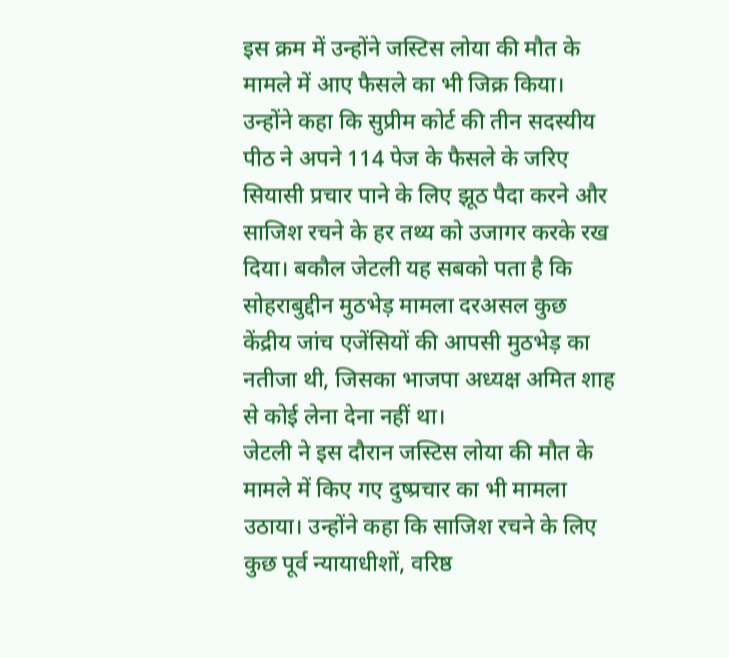इस क्रम में उन्होंने जस्टिस लोया की मौत के मामले में आए फैसले का भी जिक्र किया। उन्होंने कहा कि सुप्रीम कोर्ट की तीन सदस्यीय पीठ ने अपने 114 पेज के फैसले के जरिए सियासी प्रचार पाने के लिए झूठ पैदा करने और साजिश रचने के हर तथ्य को उजागर करके रख दिया। बकौल जेटली यह सबको पता है कि सोहराबुद्दीन मुठभेड़ मामला दरअसल कुछ केंद्रीय जांच एजेंसियों की आपसी मुठभेड़ का नतीजा थी, जिसका भाजपा अध्यक्ष अमित शाह से कोई लेना देना नहीं था।
जेटली ने इस दौरान जस्टिस लोया की मौत के मामले में किए गए दुष्प्रचार का भी मामला उठाया। उन्होंने कहा कि साजिश रचने के लिए कुछ पूर्व न्यायाधीशों, वरिष्ठ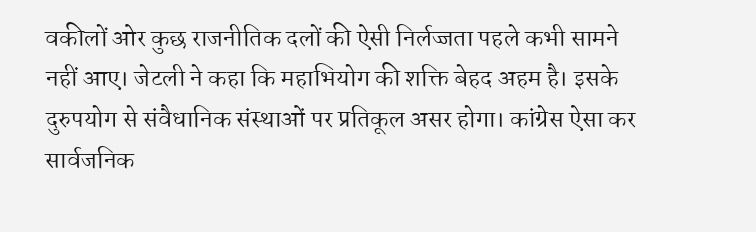वकीलों ओर कुछ राजनीतिक दलों की ऐसी निर्लज्जता पहले कभी सामने नहीं आए। जेटली ने कहा कि महाभियोग की शक्ति बेहद अहम है। इसके दुरुपयोग से संवैधानिक संस्थाओं पर प्रतिकूल असर होगा। कांग्रेस ऐसा कर सार्वजनिक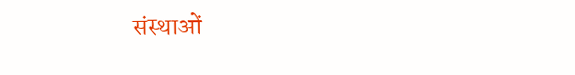संस्थाओं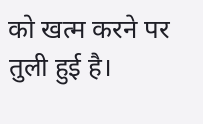को खत्म करने पर तुली हुई है।